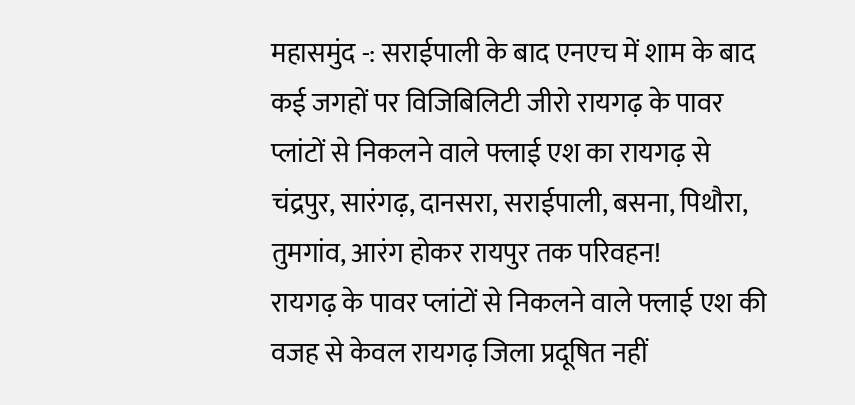महासमुंद -: सराईपाली के बाद एनएच में शाम के बाद कई जगहों पर विजिबिलिटी जीरो रायगढ़ के पावर प्लांटों से निकलने वाले फ्लाई एश का रायगढ़ से चंद्रपुर, सारंगढ़, दानसरा, सराईपाली, बसना, पिथौरा, तुमगांव, आरंग होकर रायपुर तक परिवहन!
रायगढ़ के पावर प्लांटों से निकलने वाले फ्लाई एश की वजह से केवल रायगढ़ जिला प्रदूषित नहीं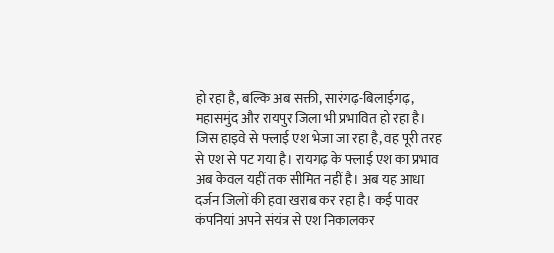हो रहा है, बल्कि अब सक्ती, सारंगढ़-बिलाईगढ़, महासमुंद और रायपुर जिला भी प्रभावित हो रहा है। जिस हाइवे से फ्लाई एश भेजा जा रहा है, वह पूरी तरह से एश से पट गया है। रायगढ़ के फ्लाई एश का प्रभाव अब केवल यहीं तक सीमित नहीं है। अब यह आधा दर्जन जिलों की हवा खराब कर रहा है। कई पावर कंपनियां अपने संयंत्र से एश निकालकर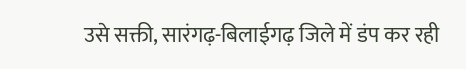उसे सक्ती, सारंगढ़-बिलाईगढ़ जिले में डंप कर रही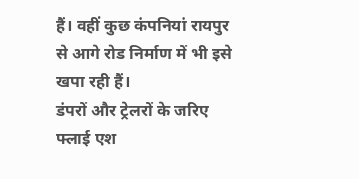हैं। वहीं कुछ कंपनियां रायपुर से आगे रोड निर्माण में भी इसे खपा रही हैं।
डंपरों और ट्रेलरों के जरिए फ्लाई एश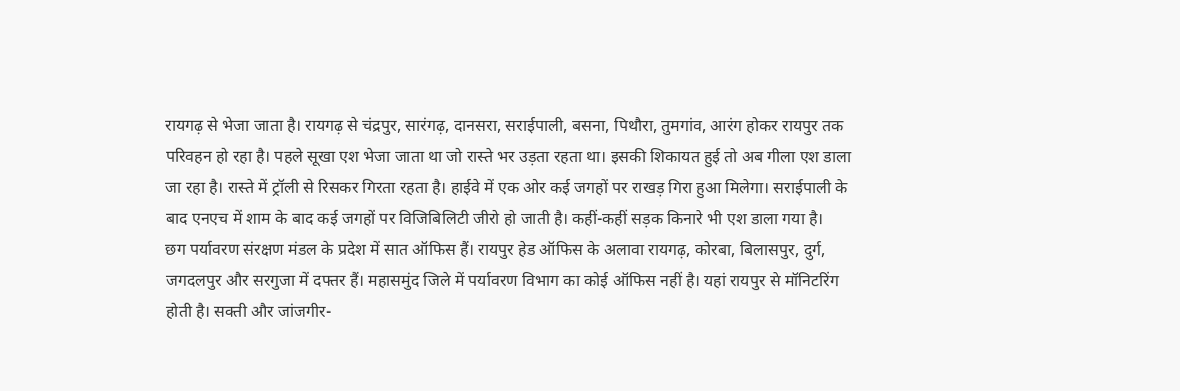रायगढ़ से भेजा जाता है। रायगढ़ से चंद्रपुर, सारंगढ़, दानसरा, सराईपाली, बसना, पिथौरा, तुमगांव, आरंग होकर रायपुर तक परिवहन हो रहा है। पहले सूखा एश भेजा जाता था जो रास्ते भर उड़ता रहता था। इसकी शिकायत हुई तो अब गीला एश डाला जा रहा है। रास्ते में ट्रॉली से रिसकर गिरता रहता है। हाईवे में एक ओर कई जगहों पर राखड़ गिरा हुआ मिलेगा। सराईपाली के बाद एनएच में शाम के बाद कई जगहों पर विजिबिलिटी जीरो हो जाती है। कहीं-कहीं सड़क किनारे भी एश डाला गया है।
छग पर्यावरण संरक्षण मंडल के प्रदेश में सात ऑफिस हैं। रायपुर हेड ऑफिस के अलावा रायगढ़, कोरबा, बिलासपुर, दुर्ग, जगदलपुर और सरगुजा में दफ्तर हैं। महासमुंद जिले में पर्यावरण विभाग का कोई ऑफिस नहीं है। यहां रायपुर से मॉनिटरिंग होती है। सक्ती और जांजगीर-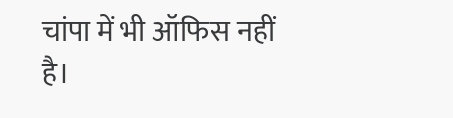चांपा में भी ऑफिस नहीं है।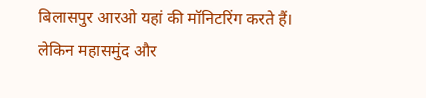बिलासपुर आरओ यहां की मॉनिटरिंग करते हैं। लेकिन महासमुंद और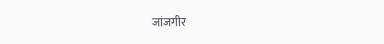जांजगीर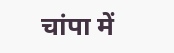चांपा में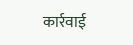कार्रवाई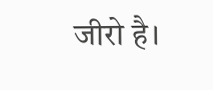जीरो है।